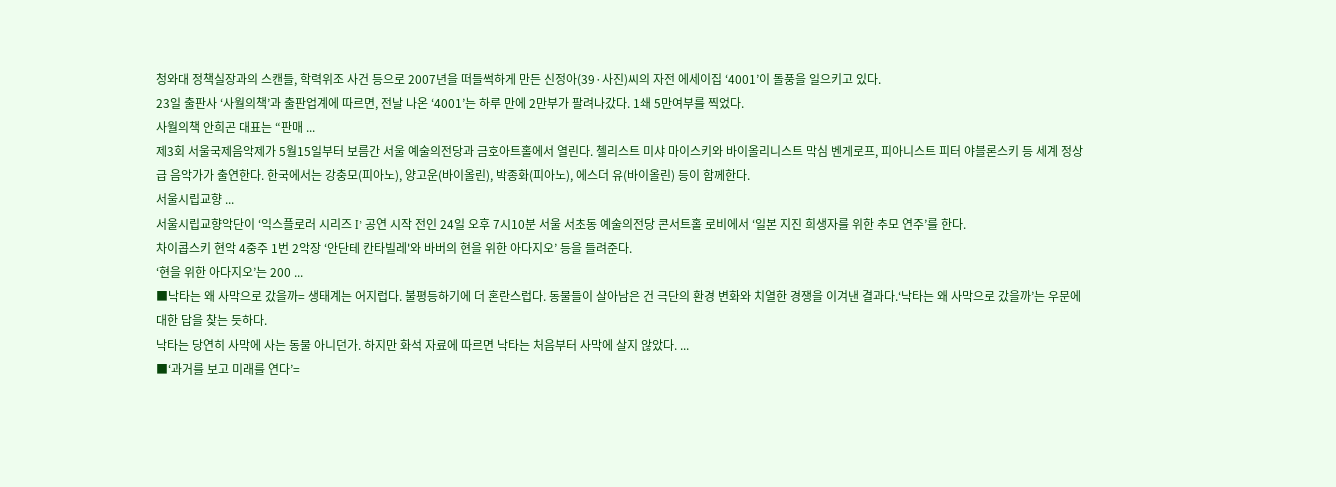청와대 정책실장과의 스캔들, 학력위조 사건 등으로 2007년을 떠들썩하게 만든 신정아(39·사진)씨의 자전 에세이집 ‘4001’이 돌풍을 일으키고 있다.
23일 출판사 ‘사월의책’과 출판업계에 따르면, 전날 나온 ‘4001’는 하루 만에 2만부가 팔려나갔다. 1쇄 5만여부를 찍었다.
사월의책 안희곤 대표는 “판매 ...
제3회 서울국제음악제가 5월15일부터 보름간 서울 예술의전당과 금호아트홀에서 열린다. 첼리스트 미샤 마이스키와 바이올리니스트 막심 벤게로프, 피아니스트 피터 야블론스키 등 세계 정상급 음악가가 출연한다. 한국에서는 강충모(피아노), 양고운(바이올린), 박종화(피아노), 에스더 유(바이올린) 등이 함께한다.
서울시립교향 ...
서울시립교향악단이 ‘익스플로러 시리즈 I’ 공연 시작 전인 24일 오후 7시10분 서울 서초동 예술의전당 콘서트홀 로비에서 ‘일본 지진 희생자를 위한 추모 연주’를 한다.
차이콥스키 현악 4중주 1번 2악장 ‘안단테 칸타빌레'와 바버의 현을 위한 아다지오’ 등을 들려준다.
‘현을 위한 아다지오’는 200 ...
■낙타는 왜 사막으로 갔을까= 생태계는 어지럽다. 불평등하기에 더 혼란스럽다. 동물들이 살아남은 건 극단의 환경 변화와 치열한 경쟁을 이겨낸 결과다.‘낙타는 왜 사막으로 갔을까’는 우문에 대한 답을 찾는 듯하다.
낙타는 당연히 사막에 사는 동물 아니던가. 하지만 화석 자료에 따르면 낙타는 처음부터 사막에 살지 않았다. ...
■‘과거를 보고 미래를 연다’=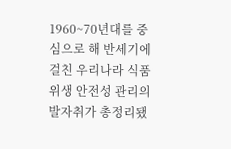1960~70년대를 중심으로 해 반세기에 걸친 우리나라 식품위생 안전성 관리의 발자취가 총정리됐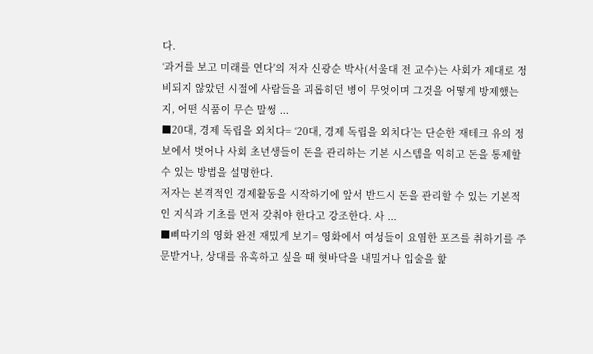다.
‘과거를 보고 미래를 연다'의 저자 신광순 박사(서울대 전 교수)는 사회가 제대로 정비되지 않았던 시절에 사람들을 괴롭히던 병이 무엇이며 그것을 어떻게 방제했는지, 어떤 식품이 무슨 말썽 ...
■20대, 경제 독립을 외치다= ‘20대, 경제 독립을 외치다’는 단순한 재테크 유의 정보에서 벗어나 사회 초년생들이 돈을 관리하는 기본 시스템을 익히고 돈을 통제할 수 있는 방법을 설명한다.
저자는 본격적인 경제활동을 시작하기에 앞서 반드시 돈을 관리할 수 있는 기본적인 지식과 기초를 먼저 갖춰야 한다고 강조한다. 사 ...
■삐따기의 영화 완전 재밌게 보기= 영화에서 여성들이 요염한 포즈를 취하기를 주문받거나, 상대를 유혹하고 싶을 때 혓바닥을 내밀거나 입술을 핥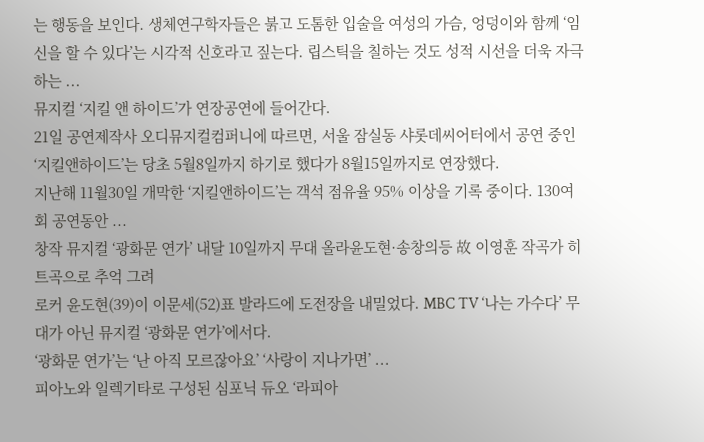는 행동을 보인다. 생체연구학자들은 붉고 도톰한 입술을 여성의 가슴, 엉덩이와 함께 ‘임신을 할 수 있다’는 시각적 신호라고 짚는다. 립스틱을 칠하는 것도 성적 시선을 더욱 자극하는 ...
뮤지컬 ‘지킬 앤 하이드’가 연장공연에 들어간다.
21일 공연제작사 오디뮤지컬컴퍼니에 따르면, 서울 잠실동 샤롯데씨어터에서 공연 중인 ‘지킬앤하이드’는 당초 5월8일까지 하기로 했다가 8월15일까지로 연장했다.
지난해 11월30일 개막한 ‘지킬앤하이드’는 객석 점유율 95% 이상을 기록 중이다. 130여회 공연동안 ...
창작 뮤지컬 ‘광화문 연가’ 내달 10일까지 무대 올라윤도현·송창의등 故 이영훈 작곡가 히트곡으로 추억 그려
로커 윤도현(39)이 이문세(52)표 발라드에 도전장을 내밀었다. MBC TV ‘나는 가수다’ 무대가 아닌 뮤지컬 ‘광화문 연가’에서다.
‘광화문 연가’는 ‘난 아직 모르잖아요’ ‘사랑이 지나가면’ ...
피아노와 일렉기타로 구성된 심포닉 듀오 ‘라피아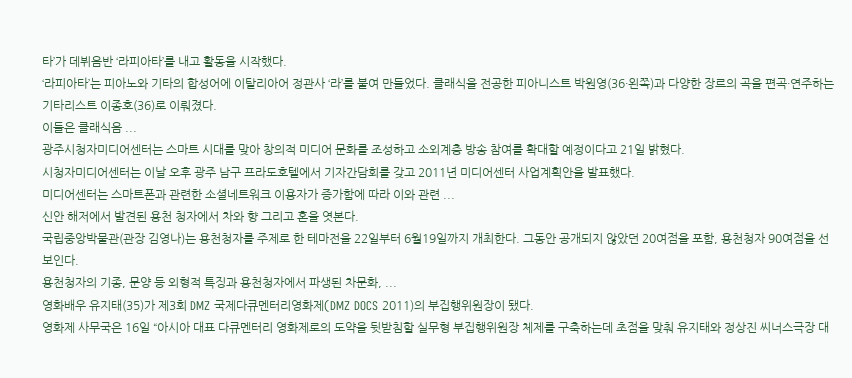타’가 데뷔음반 ‘라피아타’를 내고 활동을 시작했다.
‘라피아타’는 피아노와 기타의 합성어에 이탈리아어 정관사 ‘라’를 붙여 만들었다. 클래식을 전공한 피아니스트 박원영(36·왼쪽)과 다양한 장르의 곡을 편곡·연주하는 기타리스트 이종호(36)로 이뤄졌다.
이들은 클래식음 ...
광주시청자미디어센터는 스마트 시대를 맞아 창의적 미디어 문화를 조성하고 소외계층 방송 참여를 확대할 예정이다고 21일 밝혔다.
시청자미디어센터는 이날 오후 광주 남구 프라도호텔에서 기자간담회를 갖고 2011년 미디어센터 사업계획안을 발표했다.
미디어센터는 스마트폰과 관련한 소셜네트워크 이용자가 증가함에 따라 이와 관련 ...
신안 해저에서 발견된 용천 청자에서 차와 향 그리고 혼을 엿본다.
국립중앙박물관(관장 김영나)는 용천청자를 주제로 한 테마전을 22일부터 6월19일까지 개최한다. 그동안 공개되지 않았던 20여점을 포함, 용천청자 90여점을 선보인다.
용천청자의 기종, 문양 등 외형적 특징과 용천청자에서 파생된 차문화, ...
영화배우 유지태(35)가 제3회 DMZ 국제다큐멘터리영화제(DMZ DOCS 2011)의 부집행위원장이 됐다.
영화제 사무국은 16일 “아시아 대표 다큐멘터리 영화제로의 도약을 뒷받침할 실무형 부집행위원장 체제를 구축하는데 초점을 맞춰 유지태와 정상진 씨너스극장 대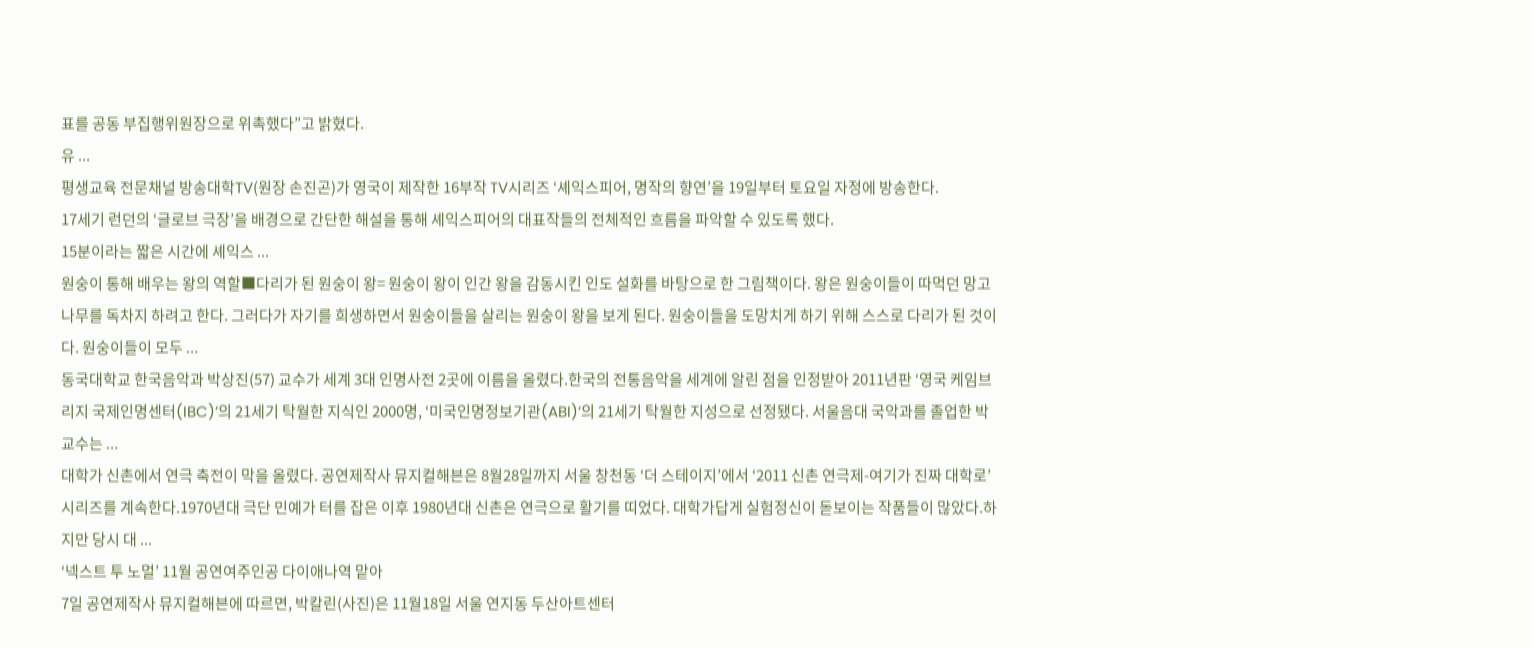표를 공동 부집행위원장으로 위촉했다”고 밝혔다.
유 ...
평생교육 전문채널 방송대학TV(원장 손진곤)가 영국이 제작한 16부작 TV시리즈 ‘셰익스피어, 명작의 향연’을 19일부터 토요일 자정에 방송한다.
17세기 런던의 ‘글로브 극장’을 배경으로 간단한 해설을 통해 셰익스피어의 대표작들의 전체적인 흐름을 파악할 수 있도록 했다.
15분이라는 짧은 시간에 셰익스 ...
원숭이 통해 배우는 왕의 역할■다리가 된 원숭이 왕= 원숭이 왕이 인간 왕을 감동시킨 인도 설화를 바탕으로 한 그림책이다. 왕은 원숭이들이 따먹던 망고나무를 독차지 하려고 한다. 그러다가 자기를 희생하면서 원숭이들을 살리는 원숭이 왕을 보게 된다. 원숭이들을 도망치게 하기 위해 스스로 다리가 된 것이다. 원숭이들이 모두 ...
동국대학교 한국음악과 박상진(57) 교수가 세계 3대 인명사전 2곳에 이름을 올렸다.한국의 전통음악을 세계에 알린 점을 인정받아 2011년판 ‘영국 케임브리지 국제인명센터(IBC)’의 21세기 탁월한 지식인 2000명, ‘미국인명정보기관(ABI)’의 21세기 탁월한 지성으로 선정됐다. 서울음대 국악과를 졸업한 박 교수는 ...
대학가 신촌에서 연극 축전이 막을 올렸다. 공연제작사 뮤지컬해븐은 8월28일까지 서울 창천동 ‘더 스테이지’에서 ‘2011 신촌 연극제-여기가 진짜 대학로’ 시리즈를 계속한다.1970년대 극단 민예가 터를 잡은 이후 1980년대 신촌은 연극으로 활기를 띠었다. 대학가답게 실험정신이 돋보이는 작품들이 많았다.하지만 당시 대 ...
‘넥스트 투 노멀’ 11월 공연여주인공 다이애나역 맡아
7일 공연제작사 뮤지컬해븐에 따르면, 박칼린(사진)은 11월18일 서울 연지동 두산아트센터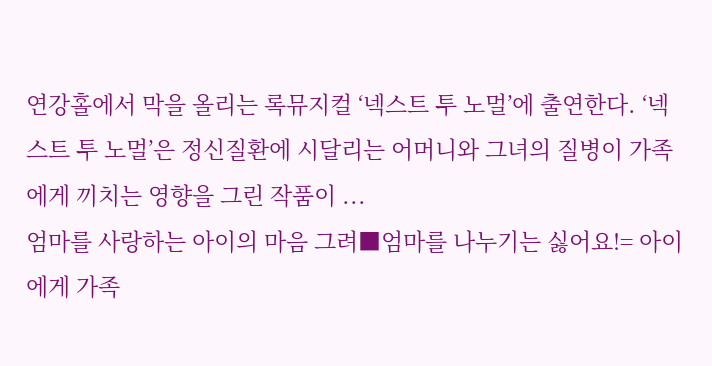연강홀에서 막을 올리는 록뮤지컬 ‘넥스트 투 노멀’에 출연한다. ‘넥스트 투 노멀’은 정신질환에 시달리는 어머니와 그녀의 질병이 가족에게 끼치는 영향을 그린 작품이 ...
엄마를 사랑하는 아이의 마음 그려■엄마를 나누기는 싫어요!= 아이에게 가족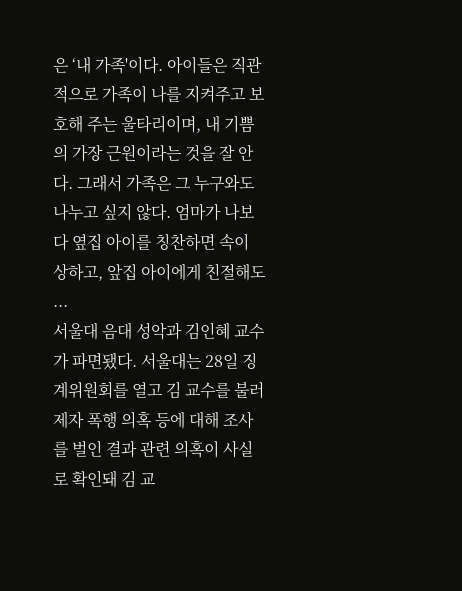은 ‘내 가족'이다. 아이들은 직관적으로 가족이 나를 지켜주고 보호해 주는 울타리이며, 내 기쁨의 가장 근원이라는 것을 잘 안다. 그래서 가족은 그 누구와도 나누고 싶지 않다. 엄마가 나보다 옆집 아이를 칭찬하면 속이 상하고, 앞집 아이에게 친절해도 ...
서울대 음대 성악과 김인혜 교수가 파면됐다. 서울대는 28일 징계위원회를 열고 김 교수를 불러 제자 폭행 의혹 등에 대해 조사를 벌인 결과 관련 의혹이 사실로 확인돼 김 교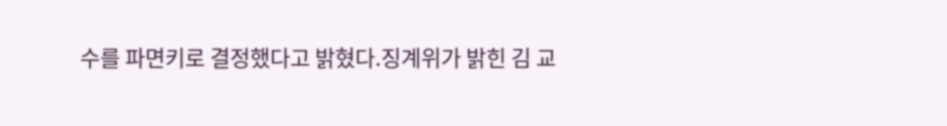수를 파면키로 결정했다고 밝혔다.징계위가 밝힌 김 교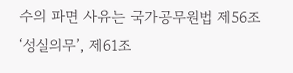수의 파면 사유는 국가공무원법 제56조 ‘성실의무’, 제61조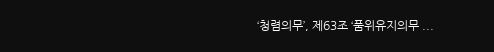‘청렴의무’, 제63조 ‘품위유지의무 ...